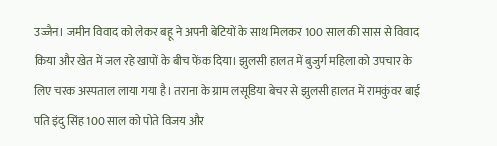उज्जैन। जमीन विवाद को लेकर बहू ने अपनी बेटियों के साथ मिलकर 100 साल की सास से विवाद किया और खेत में जल रहे खापों के बीच फेंक दिया। झुलसी हालत में बुजुर्ग महिला को उपचार के लिए चरक अस्पताल लाया गया है। तराना के ग्राम लसूडिया बेचर से झुलसी हालत में रामकुंवर बाई पति इंदु सिंह 100 साल को पोते विजय और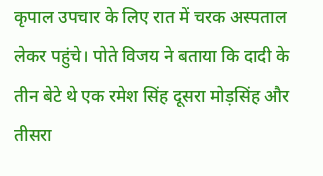कृपाल उपचार के लिए रात में चरक अस्पताल लेकर पहुंचे। पोते विजय ने बताया कि दादी के तीन बेटे थे एक रमेश सिंह दूसरा मोड़सिंह और तीसरा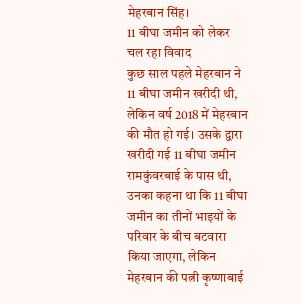मेहरबान सिंह।
11 बीघा जमीन को लेकर चल रहा विवाद
कुछ साल पहले मेहरबान ने 11 बीघा जमीन खरीदी थी, लेकिन वर्ष 2018 में मेहरबान की मौत हो गई। उसके द्वारा खरीदी गई 11 बीघा जमीन रामकुंवरबाई के पास थी, उनका कहना था कि 11 बीघा जमीन का तीनों भाइयों के परिवार के बीच बटवारा किया जाएगा, लेकिन मेहरबान की पत्नी कृष्णाबाई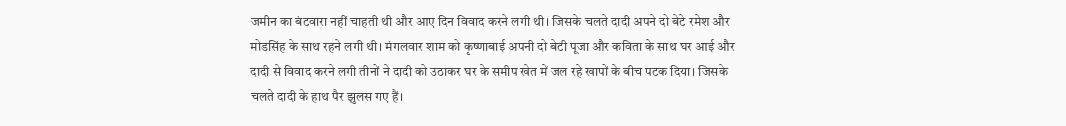जमीन का बंटवारा नहीं चाहती थी और आए दिन विवाद करने लगी थी। जिसके चलते दादी अपने दो बेटे रमेश और मोडसिंह के साथ रहने लगी थी। मंगलवार शाम को कृष्णाबाई अपनी दो बेटी पूजा और कविता के साथ घर आई और दादी से विवाद करने लगी तीनों ने दादी को उठाकर घर के समीप खेत में जल रहे खापों के बीच पटक दिया। जिसके चलते दादी के हाथ पैर झुलस गए हैं।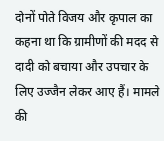दोनों पोते विजय और कृपाल का कहना था कि ग्रामीणों की मदद से दादी को बचाया और उपचार के लिए उज्जैन लेकर आए हैं। मामले की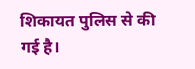शिकायत पुलिस से की गई है।